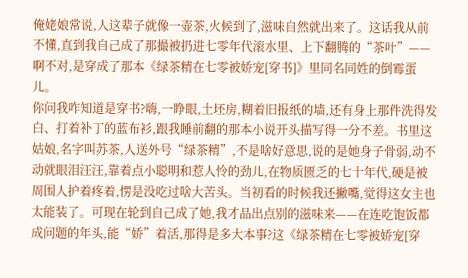俺姥娘常说,人这辈子就像一壶茶,火候到了,滋味自然就出来了。这话我从前不懂,直到我自己成了那撮被扔进七零年代滚水里、上下翻腾的“茶叶”——啊不对,是穿成了那本《绿茶精在七零被娇宠[穿书]》里同名同姓的倒霉蛋儿。
你问我咋知道是穿书?嗨,一睁眼,土坯房,糊着旧报纸的墙,还有身上那件洗得发白、打着补丁的蓝布衫,跟我睡前翻的那本小说开头描写得一分不差。书里这姑娘,名字叫苏茶,人送外号“绿茶精”,不是啥好意思,说的是她身子骨弱,动不动就眼泪汪汪,靠着点小聪明和惹人怜的劲儿,在物质匮乏的七十年代,硬是被周围人护着疼着,愣是没吃过啥大苦头。当初看的时候我还撇嘴,觉得这女主也太能装了。可现在轮到自己成了她,我才品出点别的滋味来——在连吃饱饭都成问题的年头,能“娇”着活,那得是多大本事?这《绿茶精在七零被娇宠[穿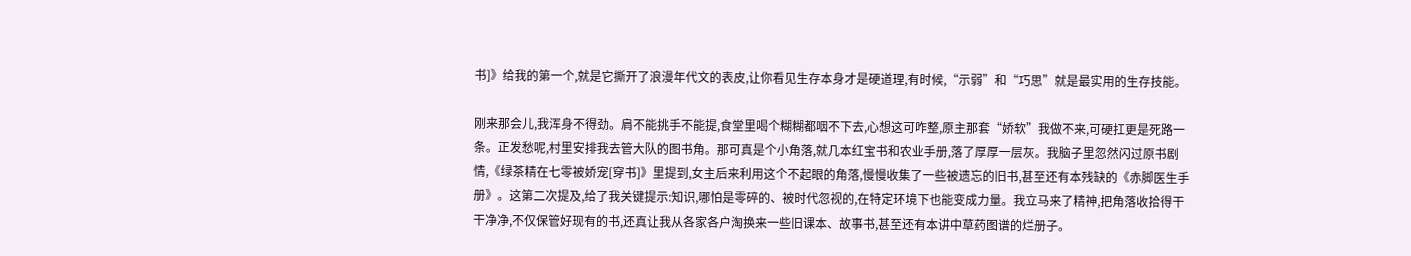书]》给我的第一个,就是它撕开了浪漫年代文的表皮,让你看见生存本身才是硬道理,有时候,“示弱”和“巧思”就是最实用的生存技能。

刚来那会儿,我浑身不得劲。肩不能挑手不能提,食堂里喝个糊糊都咽不下去,心想这可咋整,原主那套“娇软”我做不来,可硬扛更是死路一条。正发愁呢,村里安排我去管大队的图书角。那可真是个小角落,就几本红宝书和农业手册,落了厚厚一层灰。我脑子里忽然闪过原书剧情,《绿茶精在七零被娇宠[穿书]》里提到,女主后来利用这个不起眼的角落,慢慢收集了一些被遗忘的旧书,甚至还有本残缺的《赤脚医生手册》。这第二次提及,给了我关键提示:知识,哪怕是零碎的、被时代忽视的,在特定环境下也能变成力量。我立马来了精神,把角落收拾得干干净净,不仅保管好现有的书,还真让我从各家各户淘换来一些旧课本、故事书,甚至还有本讲中草药图谱的烂册子。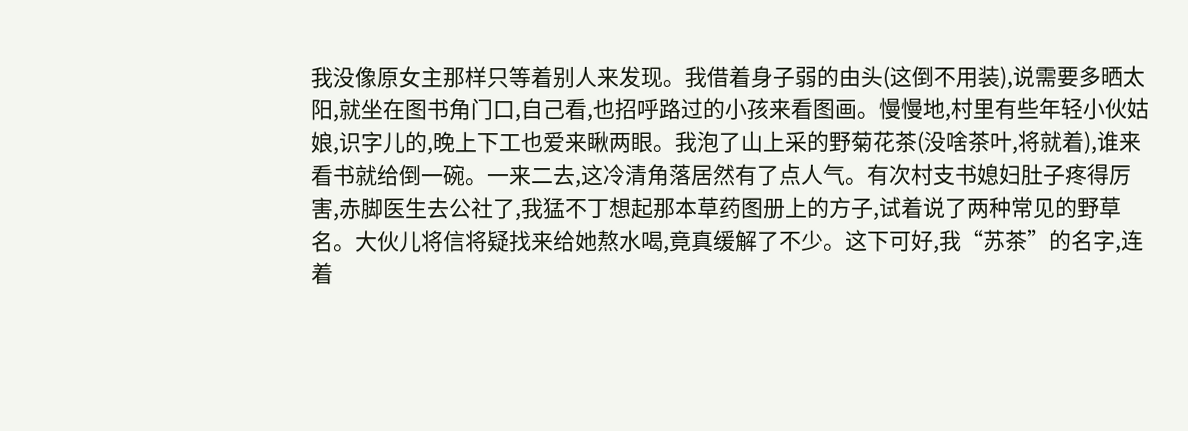我没像原女主那样只等着别人来发现。我借着身子弱的由头(这倒不用装),说需要多晒太阳,就坐在图书角门口,自己看,也招呼路过的小孩来看图画。慢慢地,村里有些年轻小伙姑娘,识字儿的,晚上下工也爱来瞅两眼。我泡了山上采的野菊花茶(没啥茶叶,将就着),谁来看书就给倒一碗。一来二去,这冷清角落居然有了点人气。有次村支书媳妇肚子疼得厉害,赤脚医生去公社了,我猛不丁想起那本草药图册上的方子,试着说了两种常见的野草名。大伙儿将信将疑找来给她熬水喝,竟真缓解了不少。这下可好,我“苏茶”的名字,连着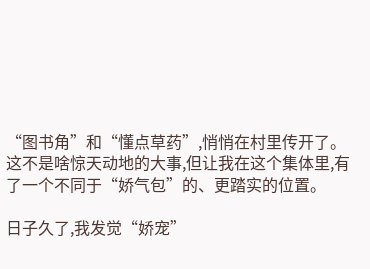“图书角”和“懂点草药”,悄悄在村里传开了。这不是啥惊天动地的大事,但让我在这个集体里,有了一个不同于“娇气包”的、更踏实的位置。

日子久了,我发觉“娇宠”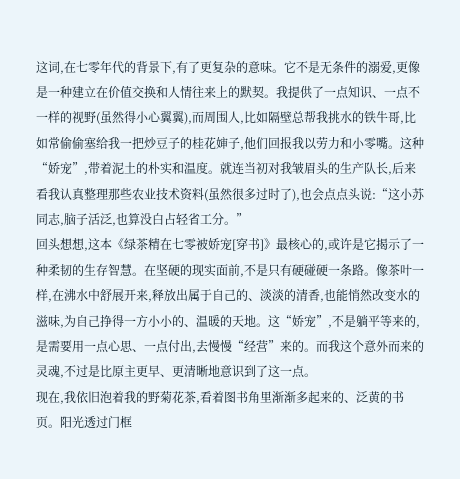这词,在七零年代的背景下,有了更复杂的意味。它不是无条件的溺爱,更像是一种建立在价值交换和人情往来上的默契。我提供了一点知识、一点不一样的视野(虽然得小心翼翼),而周围人,比如隔壁总帮我挑水的铁牛哥,比如常偷偷塞给我一把炒豆子的桂花婶子,他们回报我以劳力和小零嘴。这种“娇宠”,带着泥土的朴实和温度。就连当初对我皱眉头的生产队长,后来看我认真整理那些农业技术资料(虽然很多过时了),也会点点头说:“这小苏同志,脑子活泛,也算没白占轻省工分。”
回头想想,这本《绿茶精在七零被娇宠[穿书]》最核心的,或许是它揭示了一种柔韧的生存智慧。在坚硬的现实面前,不是只有硬碰硬一条路。像茶叶一样,在沸水中舒展开来,释放出属于自己的、淡淡的清香,也能悄然改变水的滋味,为自己挣得一方小小的、温暖的天地。这“娇宠”,不是躺平等来的,是需要用一点心思、一点付出,去慢慢“经营”来的。而我这个意外而来的灵魂,不过是比原主更早、更清晰地意识到了这一点。
现在,我依旧泡着我的野菊花茶,看着图书角里渐渐多起来的、泛黄的书页。阳光透过门框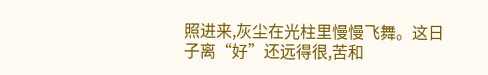照进来,灰尘在光柱里慢慢飞舞。这日子离“好”还远得很,苦和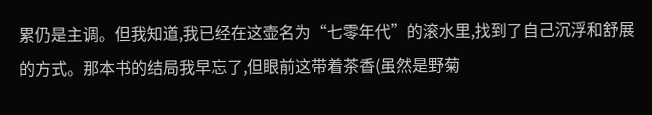累仍是主调。但我知道,我已经在这壶名为“七零年代”的滚水里,找到了自己沉浮和舒展的方式。那本书的结局我早忘了,但眼前这带着茶香(虽然是野菊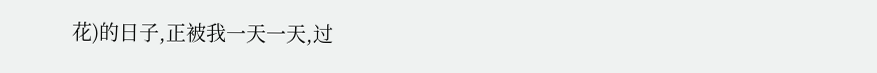花)的日子,正被我一天一天,过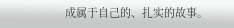成属于自己的、扎实的故事。